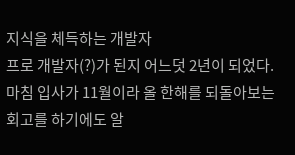지식을 체득하는 개발자
프로 개발자(?)가 된지 어느덧 2년이 되었다. 마침 입사가 11월이라 올 한해를 되돌아보는 회고를 하기에도 알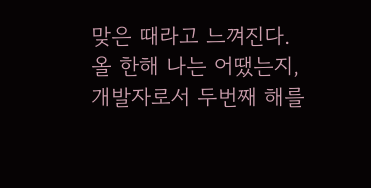맞은 때라고 느껴진다. 올 한해 나는 어땠는지, 개발자로서 두번째 해를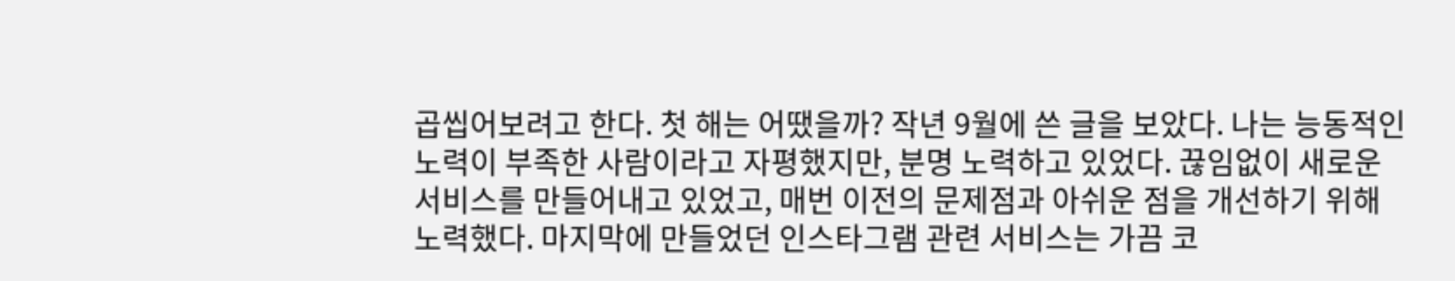곱씹어보려고 한다. 첫 해는 어땠을까? 작년 9월에 쓴 글을 보았다. 나는 능동적인 노력이 부족한 사람이라고 자평했지만, 분명 노력하고 있었다. 끊임없이 새로운 서비스를 만들어내고 있었고, 매번 이전의 문제점과 아쉬운 점을 개선하기 위해 노력했다. 마지막에 만들었던 인스타그램 관련 서비스는 가끔 코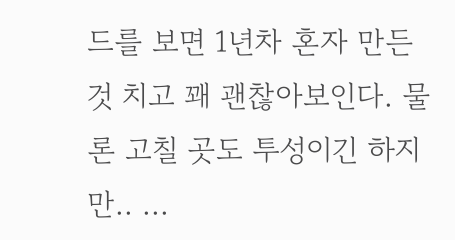드를 보면 1년차 혼자 만든 것 치고 꽤 괜찮아보인다. 물론 고칠 곳도 투성이긴 하지만.. ...